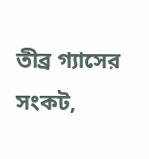তীব্র গ্যাসের সংকট,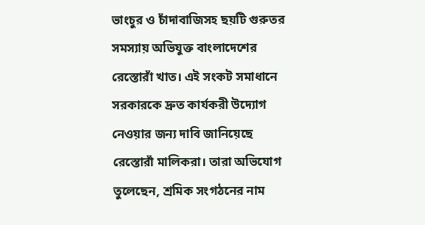ভাংচুর ও চাঁদাবাজিসহ ছয়টি গুরুতর সমস্যায় অভিযুক্ত বাংলাদেশের রেস্তোরাঁ খাত। এই সংকট সমাধানে সরকারকে দ্রুত কার্যকরী উদ্যোগ নেওয়ার জন্য দাবি জানিয়েছে রেস্তোরাঁ মালিকরা। তারা অভিযোগ তুলেছেন, শ্রমিক সংগঠনের নাম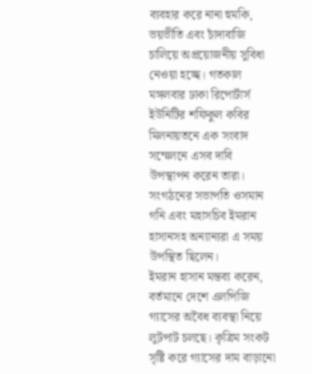ব্যবহার করে নানা হুমকি, ভয়ভীতি এবং চাঁদাবাজি চালিয়ে অপ্রয়োজনীয় সুবিধা নেওয়া হচ্ছে। গতকাল মঙ্গলবার ঢাকা রিপোর্টার্স ইউনিটির শফিকুল কবির মিলনায়তনে এক সংবাদ সম্মেলনে এসব দাবি উপস্থাপন করেন তারা। সংগঠনের সভাপতি ওসমান গনি এবং মহাসচিব ইমরান হাসানসহ অন্যান্যরা এ সময় উপস্থিত ছিলেন।
ইমরান হাসান মন্তব্য করেন, বর্তমানে দেশে এলপিজি গ্যাসের অবৈধ ব্যবস্থা নিয়ে লুটপাট চলছে। কৃত্রিম সংকট সৃষ্টি করে গ্যাসের দাম বাড়ানো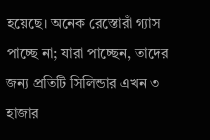হয়েছে। অনেক রেস্তোরাঁ গ্যাস পাচ্ছে না; যারা পাচ্ছেন, তাদের জন্য প্রতিটি সিলিন্ডার এখন ৩ হাজার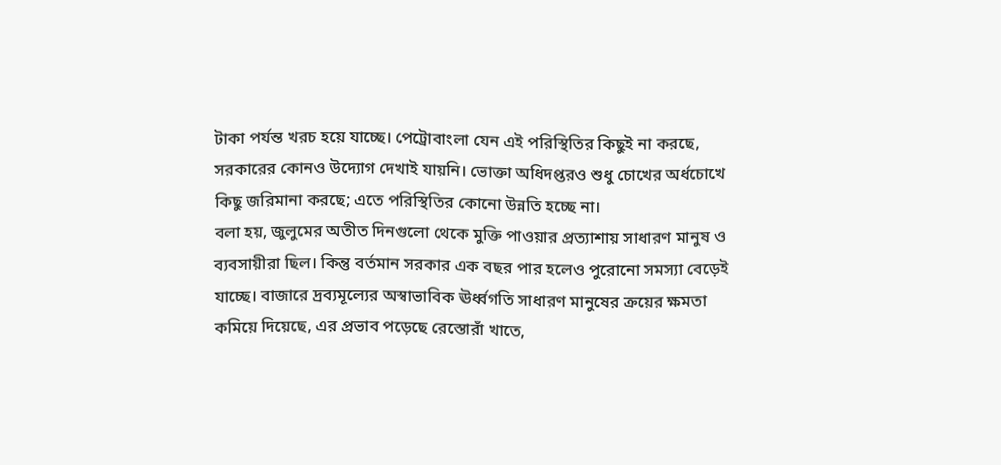টাকা পর্যন্ত খরচ হয়ে যাচ্ছে। পেট্রোবাংলা যেন এই পরিস্থিতির কিছুই না করছে, সরকারের কোনও উদ্যোগ দেখাই যায়নি। ভোক্তা অধিদপ্তরও শুধু চোখের অর্ধচোখে কিছু জরিমানা করছে; এতে পরিস্থিতির কোনো উন্নতি হচ্ছে না।
বলা হয়, জুলুমের অতীত দিনগুলো থেকে মুক্তি পাওয়ার প্রত্যাশায় সাধারণ মানুষ ও ব্যবসায়ীরা ছিল। কিন্তু বর্তমান সরকার এক বছর পার হলেও পুরোনো সমস্যা বেড়েই যাচ্ছে। বাজারে দ্রব্যমূল্যের অস্বাভাবিক ঊর্ধ্বগতি সাধারণ মানুষের ক্রয়ের ক্ষমতা কমিয়ে দিয়েছে, এর প্রভাব পড়েছে রেস্তোরাঁ খাতে,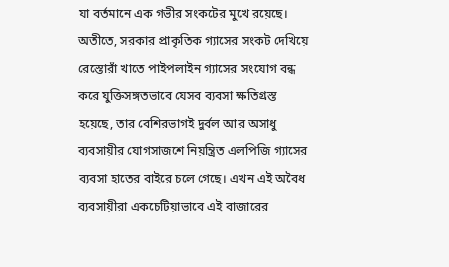যা বর্তমানে এক গভীর সংকটের মুখে রয়েছে।
অতীতে, সরকার প্রাকৃতিক গ্যাসের সংকট দেখিয়ে রেস্তোরাঁ খাতে পাইপলাইন গ্যাসের সংযোগ বন্ধ করে যুক্তিসঙ্গতভাবে যেসব ব্যবসা ক্ষতিগ্রস্ত হয়েছে, তার বেশিরভাগই দুর্বল আর অসাধু ব্যবসায়ীর যোগসাজশে নিয়ন্ত্রিত এলপিজি গ্যাসের ব্যবসা হাতের বাইরে চলে গেছে। এখন এই অবৈধ ব্যবসায়ীরা একচেটিয়াভাবে এই বাজারের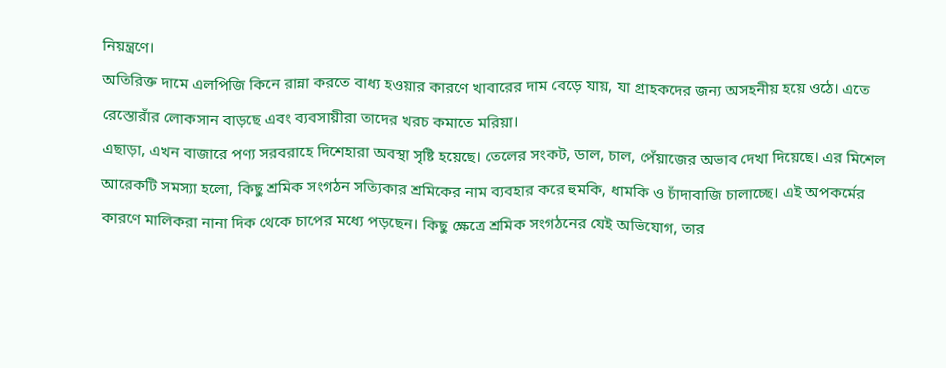নিয়ন্ত্রণে।
অতিরিক্ত দামে এলপিজি কিনে রান্না করতে বাধ্য হওয়ার কারণে খাবারের দাম বেড়ে যায়, যা গ্রাহকদের জন্য অসহনীয় হয়ে ওঠে। এতে রেস্তোরাঁর লোকসান বাড়ছে এবং ব্যবসায়ীরা তাদের খরচ কমাতে মরিয়া।
এছাড়া, এখন বাজারে পণ্য সরবরাহে দিশেহারা অবস্থা সৃষ্টি হয়েছে। তেলের সংকট, ডাল, চাল, পেঁয়াজের অভাব দেখা দিয়েছে। এর মিশেল আরেকটি সমস্যা হলো, কিছু শ্রমিক সংগঠন সত্যিকার শ্রমিকের নাম ব্যবহার করে হুমকি, ধামকি ও চাঁদাবাজি চালাচ্ছে। এই অপকর্মের কারণে মালিকরা নানা দিক থেকে চাপের মধ্যে পড়ছেন। কিছু ক্ষেত্রে শ্রমিক সংগঠনের যেই অভিযোগ, তার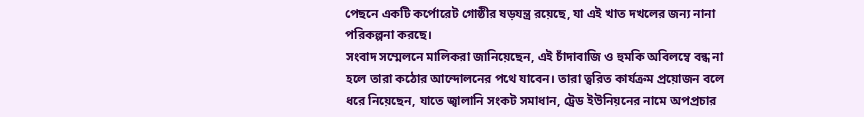পেছনে একটি কর্পোরেট গোষ্ঠীর ষড়যন্ত্র রয়েছে, যা এই খাত দখলের জন্য নানা পরিকল্পনা করছে।
সংবাদ সম্মেলনে মালিকরা জানিয়েছেন, এই চাঁদাবাজি ও হুমকি অবিলম্বে বন্ধ না হলে তারা কঠোর আন্দোলনের পথে যাবেন। তারা ত্বরিত কার্যক্রম প্রয়োজন বলে ধরে নিয়েছেন, যাতে জ্বালানি সংকট সমাধান, ট্রেড ইউনিয়নের নামে অপপ্রচার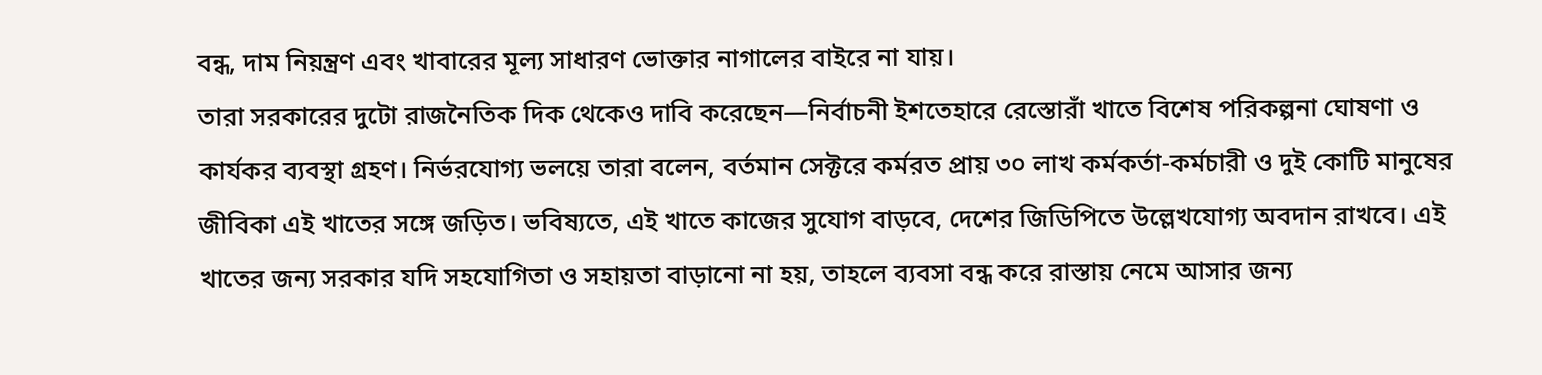বন্ধ, দাম নিয়ন্ত্রণ এবং খাবারের মূল্য সাধারণ ভোক্তার নাগালের বাইরে না যায়।
তারা সরকারের দুটো রাজনৈতিক দিক থেকেও দাবি করেছেন—নির্বাচনী ইশতেহারে রেস্তোরাঁ খাতে বিশেষ পরিকল্পনা ঘোষণা ও কার্যকর ব্যবস্থা গ্রহণ। নির্ভরযোগ্য ভলয়ে তারা বলেন, বর্তমান সেক্টরে কর্মরত প্রায় ৩০ লাখ কর্মকর্তা-কর্মচারী ও দুই কোটি মানুষের জীবিকা এই খাতের সঙ্গে জড়িত। ভবিষ্যতে, এই খাতে কাজের সুযোগ বাড়বে, দেশের জিডিপিতে উল্লেখযোগ্য অবদান রাখবে। এই খাতের জন্য সরকার যদি সহযোগিতা ও সহায়তা বাড়ানো না হয়, তাহলে ব্যবসা বন্ধ করে রাস্তায় নেমে আসার জন্য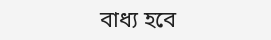বাধ্য হবে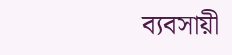ব্যবসায়ী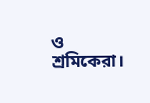ও শ্রমিকেরা।